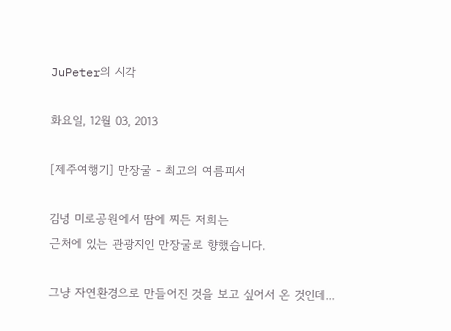JuPeter의 시각

화요일, 12월 03, 2013

[제주여행기] 만장굴 - 최고의 여름피서

김녕 미로공원에서 땀에 찌든 저희는
근처에 있는 관광지인 만장굴로 향했습니다.

그냥 자연환경으로 만들어진 것을 보고 싶어서 온 것인데...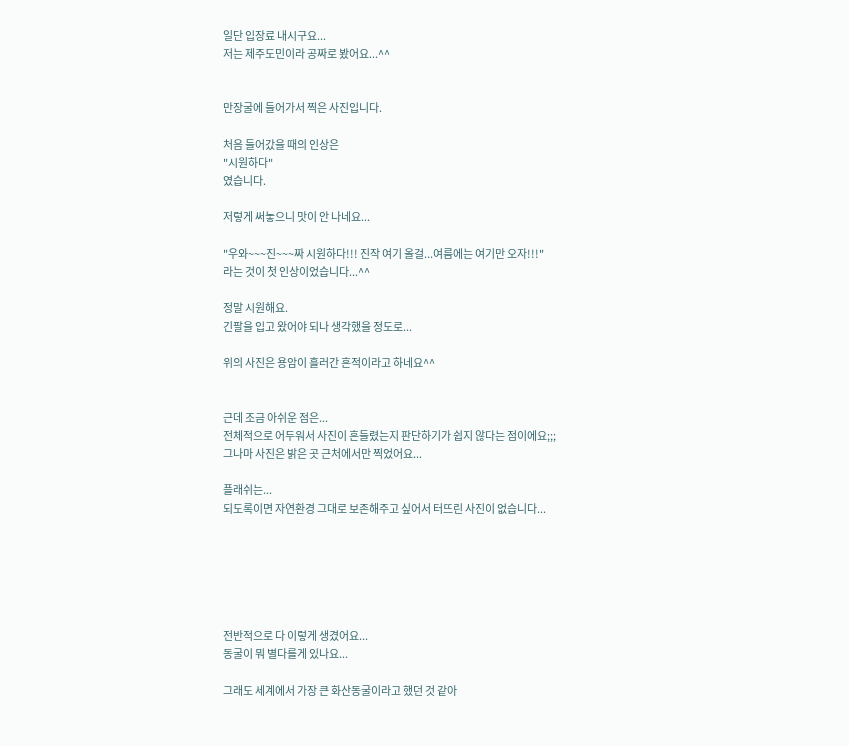일단 입장료 내시구요...
저는 제주도민이라 공짜로 봤어요...^^


만장굴에 들어가서 찍은 사진입니다.

처음 들어갔을 때의 인상은
"시원하다"
였습니다.

저렇게 써놓으니 맛이 안 나네요...

"우와~~~진~~~짜 시원하다!!! 진작 여기 올걸...여름에는 여기만 오자!!!"
라는 것이 첫 인상이었습니다...^^

정말 시원해요.
긴팔을 입고 왔어야 되나 생각했을 정도로...

위의 사진은 용암이 흘러간 흔적이라고 하네요^^


근데 조금 아쉬운 점은...
전체적으로 어두워서 사진이 흔들렸는지 판단하기가 쉽지 않다는 점이에요;;;
그나마 사진은 밝은 곳 근처에서만 찍었어요...

플래쉬는...
되도록이면 자연환경 그대로 보존해주고 싶어서 터뜨린 사진이 없습니다...






전반적으로 다 이렇게 생겼어요...
동굴이 뭐 별다를게 있나요...

그래도 세계에서 가장 큰 화산동굴이라고 했던 것 같아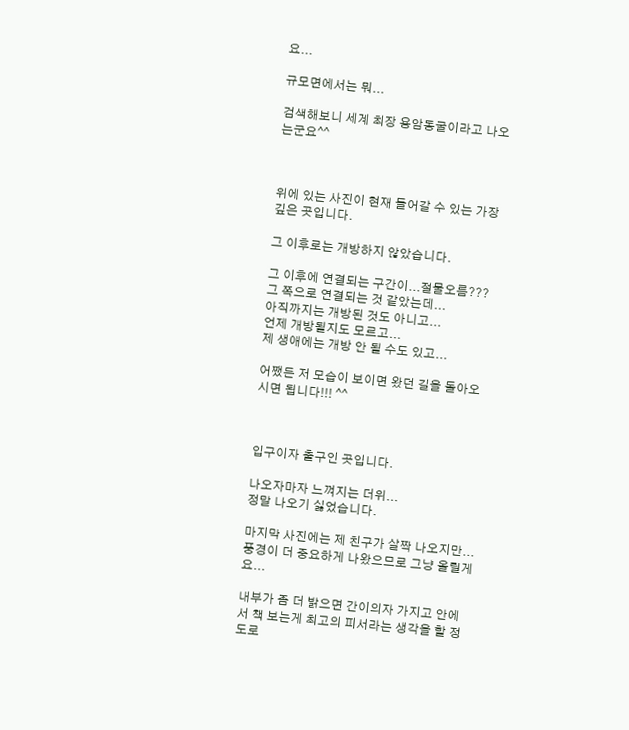요...

규모면에서는 뭐...

검색해보니 세계 최장 용암동굴이라고 나오는군요^^



위에 있는 사진이 현재 들어갈 수 있는 가장 깊은 곳입니다.

그 이후로는 개방하지 않았습니다.

그 이후에 연결되는 구간이...절물오름??? 그 쪽으로 연결되는 것 같았는데...
아직까지는 개방된 것도 아니고...
언제 개방될지도 모르고...
제 생애에는 개방 안 될 수도 있고...

어쨌든 저 모습이 보이면 왔던 길을 돌아오시면 됩니다!!! ^^



입구이자 출구인 곳입니다.

나오자마자 느껴지는 더위...
정말 나오기 싫었습니다.

마지막 사진에는 제 친구가 살짝 나오지만...
풍경이 더 중요하게 나왔으므로 그냥 올릴게요...

내부가 좀 더 밝으면 간이의자 가지고 안에서 책 보는게 최고의 피서라는 생각을 할 정도로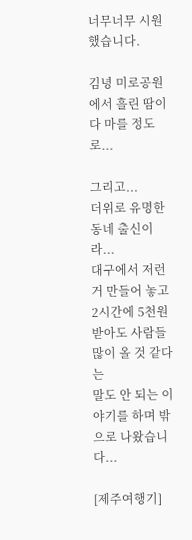너무너무 시원했습니다.

김녕 미로공원에서 흘린 땀이 다 마를 정도로...

그리고...
더위로 유명한 동네 출신이라...
대구에서 저런거 만들어 놓고 2시간에 5천원 받아도 사람들 많이 올 것 같다는
말도 안 되는 이야기를 하며 밖으로 나왔습니다...

[제주여행기]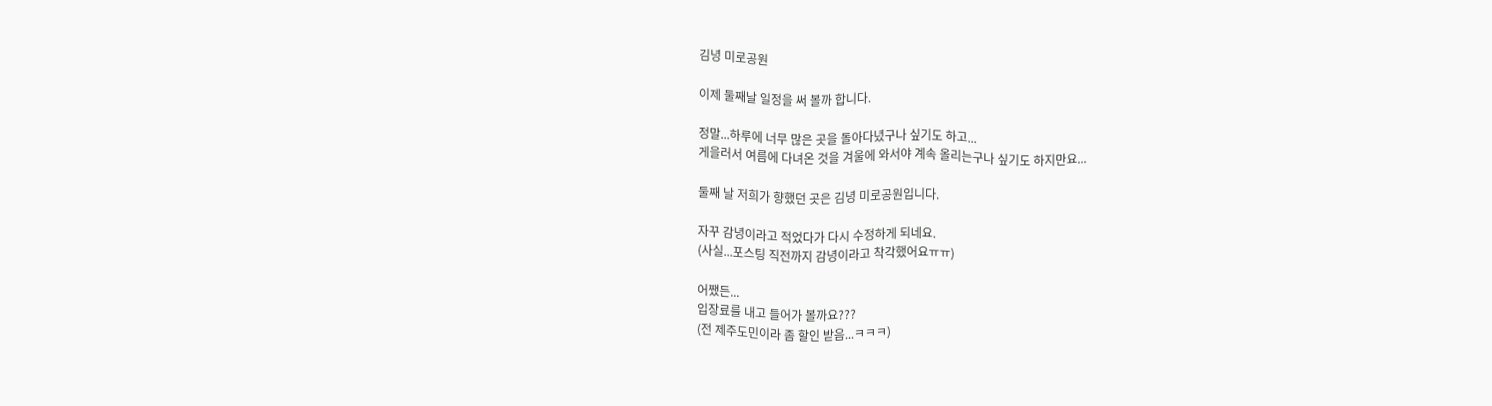김녕 미로공원

이제 둘째날 일정을 써 볼까 합니다.

정말...하루에 너무 많은 곳을 돌아다녔구나 싶기도 하고...
게을러서 여름에 다녀온 것을 겨울에 와서야 계속 올리는구나 싶기도 하지만요...

둘째 날 저희가 향했던 곳은 김녕 미로공원입니다.

자꾸 감녕이라고 적었다가 다시 수정하게 되네요.
(사실...포스팅 직전까지 감녕이라고 착각했어요ㅠㅠ)

어쨌든...
입장료를 내고 들어가 볼까요???
(전 제주도민이라 좀 할인 받음...ㅋㅋㅋ)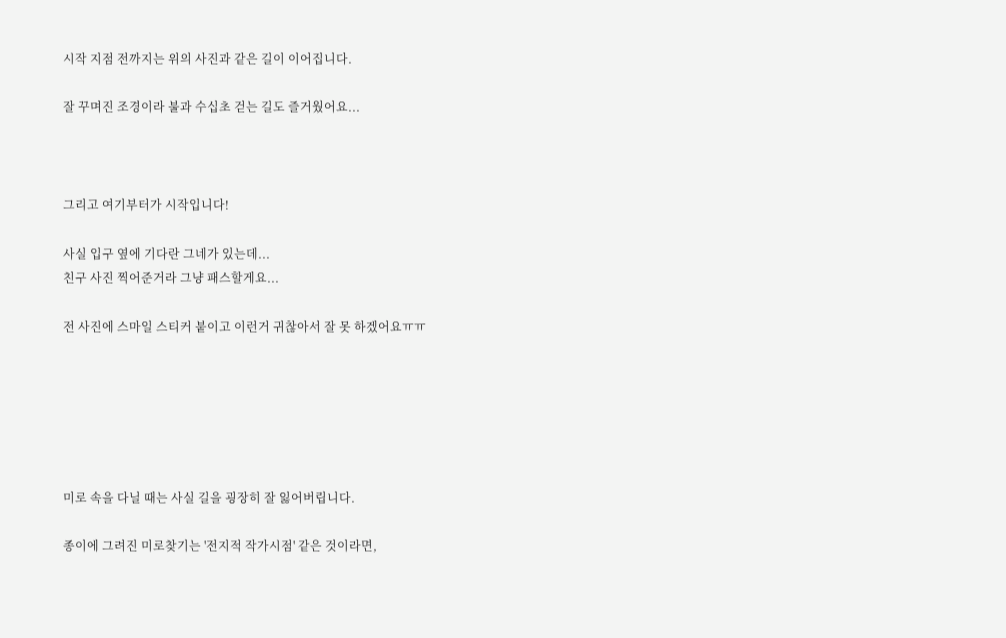시작 지점 전까지는 위의 사진과 같은 길이 이어집니다.

잘 꾸며진 조경이라 불과 수십초 걷는 길도 즐거웠어요...



그리고 여기부터가 시작입니다!

사실 입구 옆에 기다란 그네가 있는데...
친구 사진 찍어준거라 그냥 패스할게요...

전 사진에 스마일 스티커 붙이고 이런거 귀찮아서 잘 못 하겠어요ㅠㅠ






미로 속을 다닐 때는 사실 길을 굉장히 잘 잃어버립니다.

종이에 그려진 미로찾기는 '전지적 작가시점' 같은 것이라면,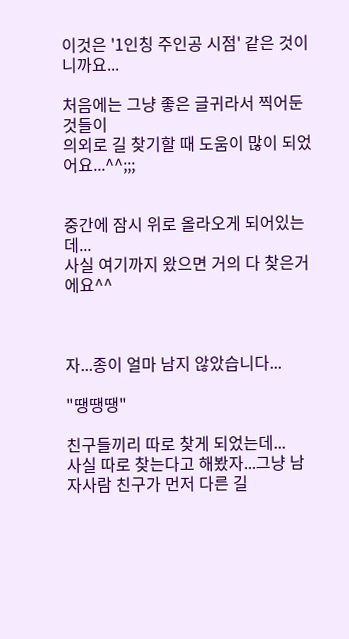이것은 '1인칭 주인공 시점' 같은 것이니까요...

처음에는 그냥 좋은 글귀라서 찍어둔 것들이
의외로 길 찾기할 때 도움이 많이 되었어요...^^;;;


중간에 잠시 위로 올라오게 되어있는데...
사실 여기까지 왔으면 거의 다 찾은거에요^^



자...종이 얼마 남지 않았습니다...

"땡땡땡"

친구들끼리 따로 찾게 되었는데...
사실 따로 찾는다고 해봤자...그냥 남자사람 친구가 먼저 다른 길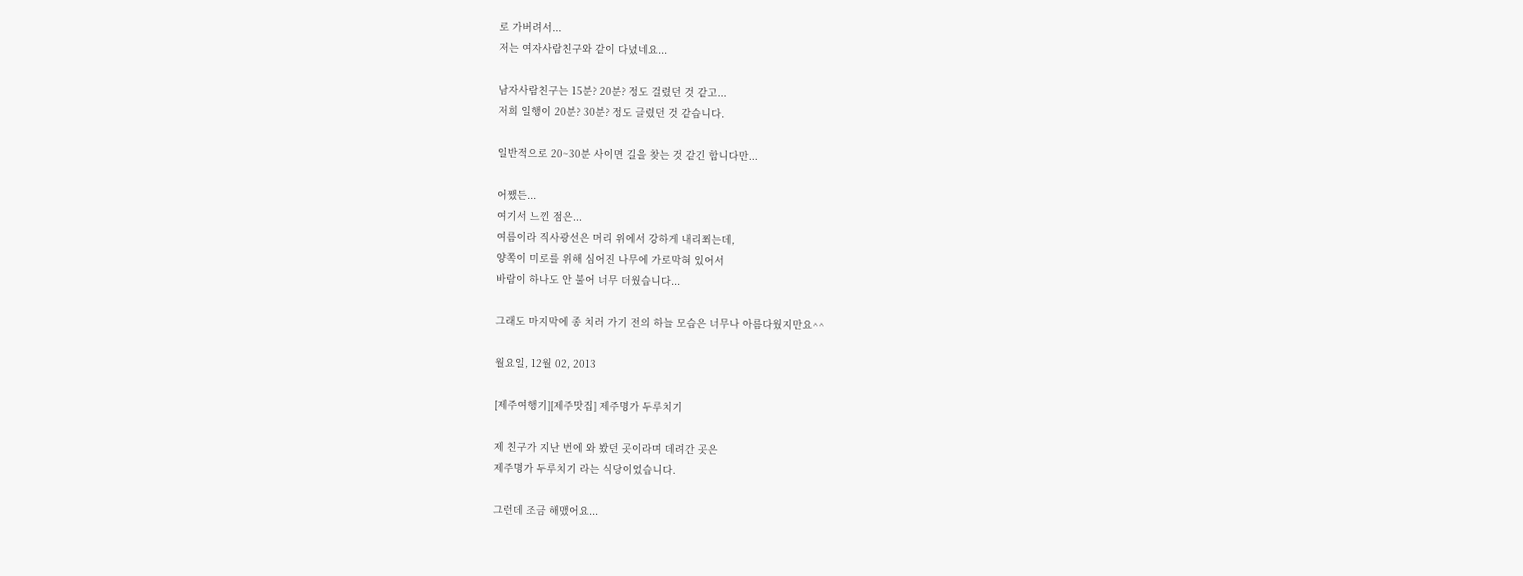로 가버려서...
저는 여자사람친구와 같이 다녔네요...

남자사람친구는 15분? 20분? 정도 걸렸던 것 같고...
저희 일행이 20분? 30분? 정도 글렸던 것 같습니다.

일반적으로 20~30분 사이면 길을 찾는 것 같긴 합니다만...

어쨌든...
여기서 느낀 점은...
여름이라 직사광선은 머리 위에서 강하게 내리쬐는데,
양쪽이 미로를 위해 심어진 나무에 가로막혀 있어서
바람이 하나도 안 불어 너무 더웠습니다...

그래도 마지막에 종 치러 가기 전의 하늘 모습은 너무나 아름다웠지만요^^

월요일, 12월 02, 2013

[제주여행기][제주맛집] 제주명가 두루치기

제 친구가 지난 번에 와 봤던 곳이라며 데려간 곳은
제주명가 두루치기 라는 식당이었습니다.

그런데 조금 해맸어요...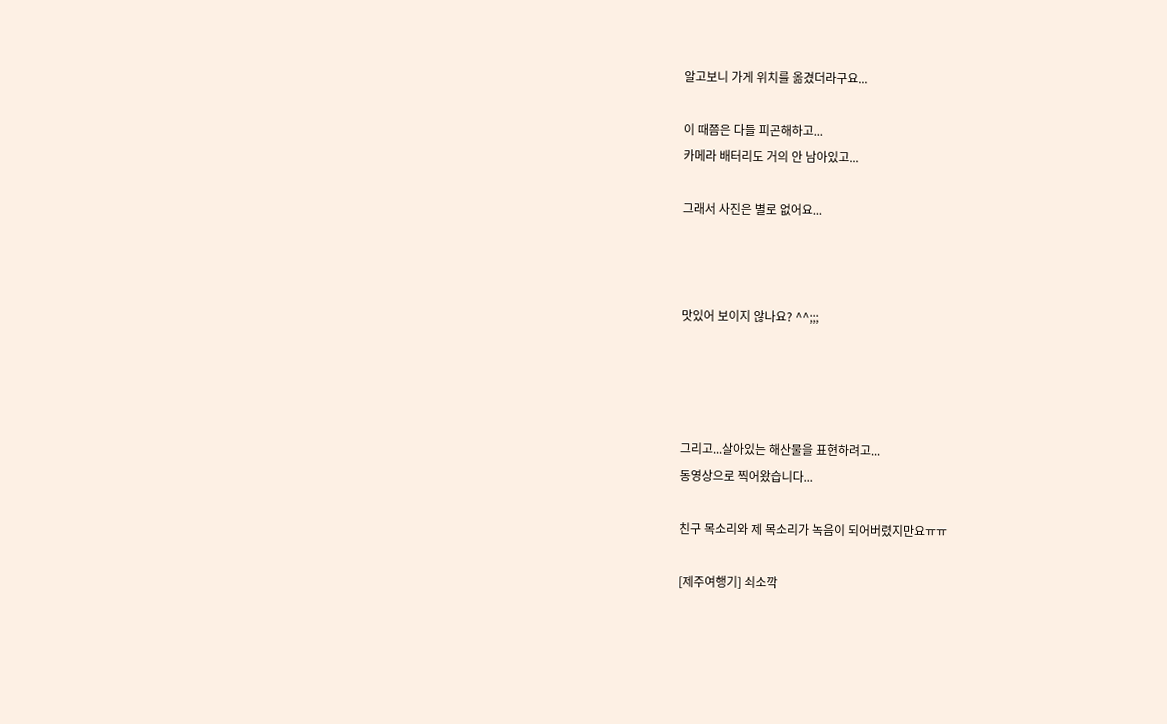알고보니 가게 위치를 옮겼더라구요...

이 때쯤은 다들 피곤해하고...
카메라 배터리도 거의 안 남아있고...

그래서 사진은 별로 없어요...



맛있어 보이지 않나요? ^^;;;




그리고...살아있는 해산물을 표현하려고...
동영상으로 찍어왔습니다...

친구 목소리와 제 목소리가 녹음이 되어버렸지만요ㅠㅠ

[제주여행기] 쇠소깍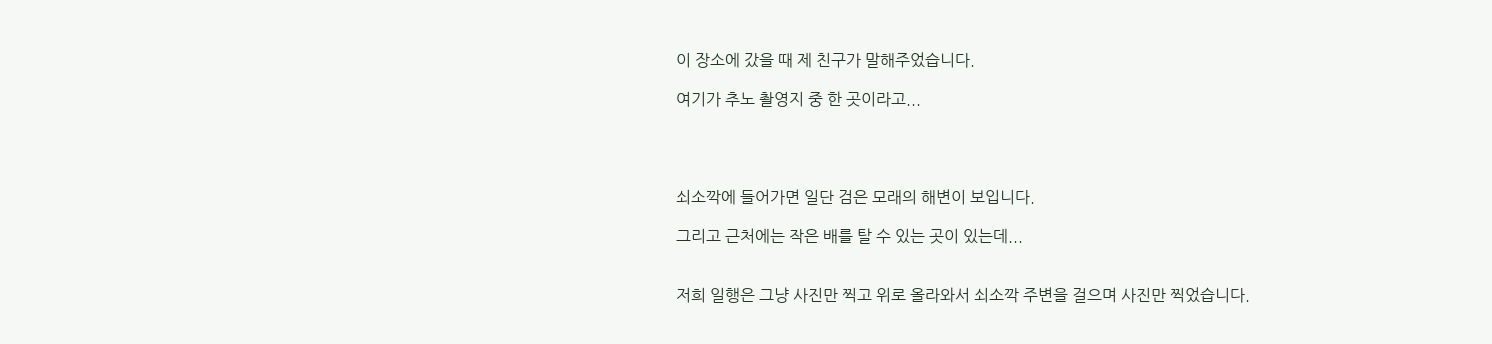이 장소에 갔을 때 제 친구가 말해주었습니다.

여기가 추노 촬영지 중 한 곳이라고...




쇠소깍에 들어가면 일단 검은 모래의 해변이 보입니다.

그리고 근처에는 작은 배를 탈 수 있는 곳이 있는데...


저희 일행은 그냥 사진만 찍고 위로 올라와서 쇠소깍 주변을 걸으며 사진만 찍었습니다.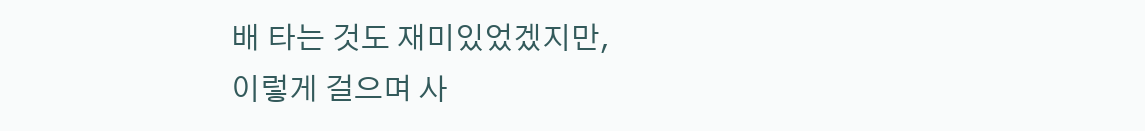배 타는 것도 재미있었겠지만,
이렇게 걸으며 사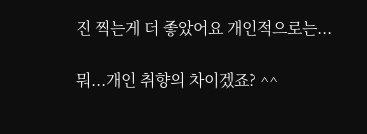진 찍는게 더 좋았어요 개인적으로는...

뭐...개인 취향의 차이겠죠? ^^